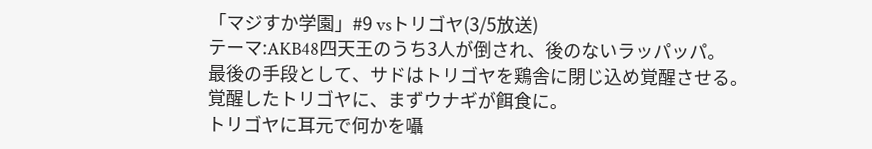「マジすか学園」#9 vsトリゴヤ(3/5放送)
テーマ:AKB48四天王のうち3人が倒され、後のないラッパッパ。
最後の手段として、サドはトリゴヤを鶏舎に閉じ込め覚醒させる。
覚醒したトリゴヤに、まずウナギが餌食に。
トリゴヤに耳元で何かを囁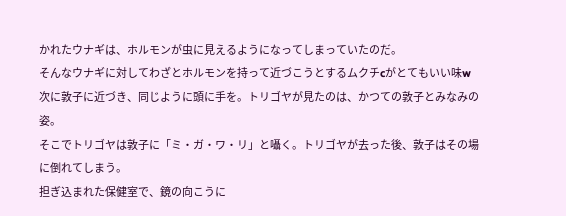かれたウナギは、ホルモンが虫に見えるようになってしまっていたのだ。
そんなウナギに対してわざとホルモンを持って近づこうとするムクチcがとてもいい味w
次に敦子に近づき、同じように頭に手を。トリゴヤが見たのは、かつての敦子とみなみの姿。
そこでトリゴヤは敦子に「ミ・ガ・ワ・リ」と囁く。トリゴヤが去った後、敦子はその場に倒れてしまう。
担ぎ込まれた保健室で、鏡の向こうに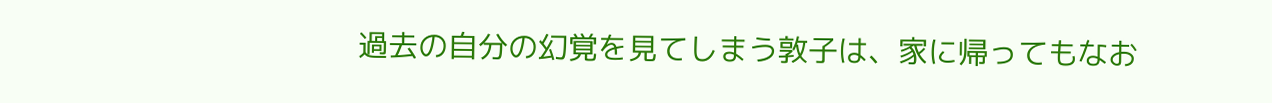過去の自分の幻覚を見てしまう敦子は、家に帰ってもなお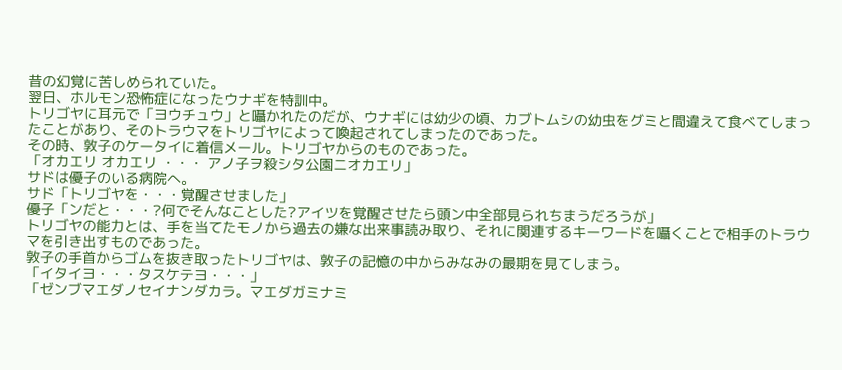昔の幻覚に苦しめられていた。
翌日、ホルモン恐怖症になったウナギを特訓中。
トリゴヤに耳元で「ヨウチュウ」と囁かれたのだが、ウナギには幼少の頃、カブトムシの幼虫をグミと間違えて食べてしまったことがあり、そのトラウマをトリゴヤによって喚起されてしまったのであった。
その時、敦子のケータイに着信メール。トリゴヤからのものであった。
「オカエリ オカエリ ・・・ アノ子ヲ殺シタ公園ニオカエリ」
サドは優子のいる病院へ。
サド「トリゴヤを・・・覚醒させました」
優子「ンだと・・・?何でそんなことした?アイツを覚醒させたら頭ン中全部見られちまうだろうが」
トリゴヤの能力とは、手を当てたモノから過去の嫌な出来事読み取り、それに関連するキーワードを囁くことで相手のトラウマを引き出すものであった。
敦子の手首からゴムを抜き取ったトリゴヤは、敦子の記憶の中からみなみの最期を見てしまう。
「イタイヨ・・・タスケテヨ・・・」
「ゼンブマエダノセイナンダカラ。マエダガミナミ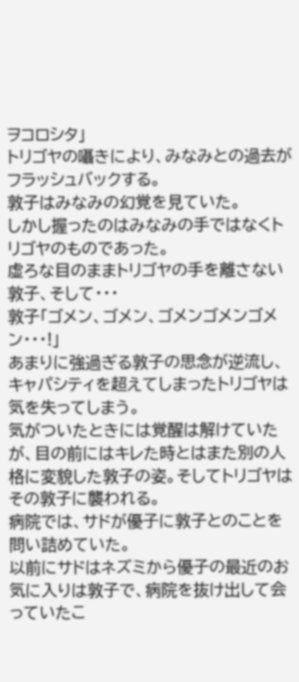ヲコロシタ」
トリゴヤの囁きにより、みなみとの過去がフラッシュバックする。
敦子はみなみの幻覚を見ていた。
しかし握ったのはみなみの手ではなくトリゴヤのものであった。
虚ろな目のままトリゴヤの手を離さない敦子、そして・・・
敦子「ゴメン、ゴメン、ゴメンゴメンゴメン・・・!」
あまりに強過ぎる敦子の思念が逆流し、キャパシティを超えてしまったトリゴヤは気を失ってしまう。
気がついたときには覚醒は解けていたが、目の前にはキレた時とはまた別の人格に変貌した敦子の姿。そしてトリゴヤはその敦子に襲われる。
病院では、サドが優子に敦子とのことを問い詰めていた。
以前にサドはネズミから優子の最近のお気に入りは敦子で、病院を抜け出して会っていたこ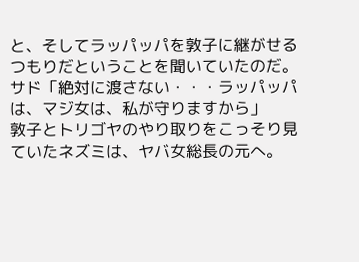と、そしてラッパッパを敦子に継がせるつもりだということを聞いていたのだ。
サド「絶対に渡さない・・・ラッパッパは、マジ女は、私が守りますから」
敦子とトリゴヤのやり取りをこっそり見ていたネズミは、ヤバ女総長の元へ。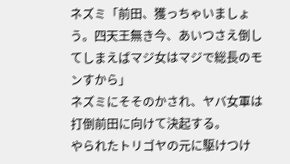ネズミ「前田、獲っちゃいましょう。四天王無き今、あいつさえ倒してしまえばマジ女はマジで総長のモンすから」
ネズミにそそのかされ、ヤバ女軍は打倒前田に向けて決起する。
やられたトリゴヤの元に駆けつけ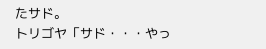たサド。
トリゴヤ「サド・・・やっ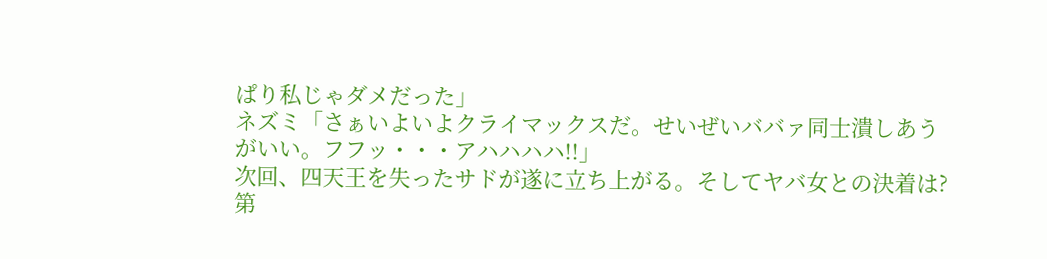ぱり私じゃダメだった」
ネズミ「さぁいよいよクライマックスだ。せいぜいババァ同士潰しあうがいい。フフッ・・・アハハハハ!!」
次回、四天王を失ったサドが遂に立ち上がる。そしてヤバ女との決着は?
第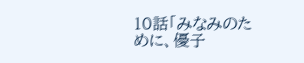10話「みなみのために、優子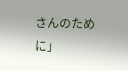さんのために」